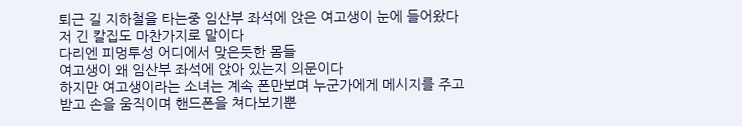퇴근 길 지하철을 타는중 임산부 좌석에 앉은 여고생이 눈에 들어왔다
저 긴 칼집도 마찬가지로 말이다
다리엔 피멍투성 어디에서 맞은듯한 몸들
여고생이 왜 임산부 좌석에 앉아 있는지 의문이다
하지만 여고생이라는 소녀는 계속 폰만보며 누군가에게 메시지를 주고 받고 손을 움직이며 핸드폰을 쳐다보기뿐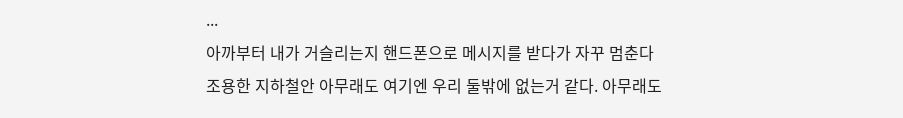...
아까부터 내가 거슬리는지 핸드폰으로 메시지를 받다가 자꾸 멈춘다
조용한 지하철안 아무래도 여기엔 우리 둘밖에 없는거 같다. 아무래도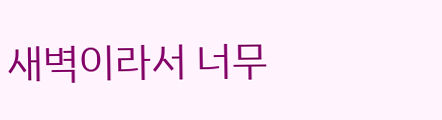새벽이라서 너무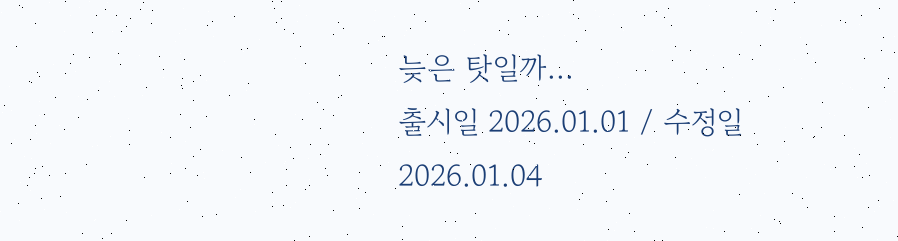늦은 탓일까...
출시일 2026.01.01 / 수정일 2026.01.04